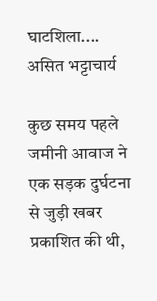घाटशिला.... असित भट्टाचार्य

कुछ समय पहले जमीनी आवाज ने एक सड़क दुर्घटना से जुड़ी खबर प्रकाशित की थी,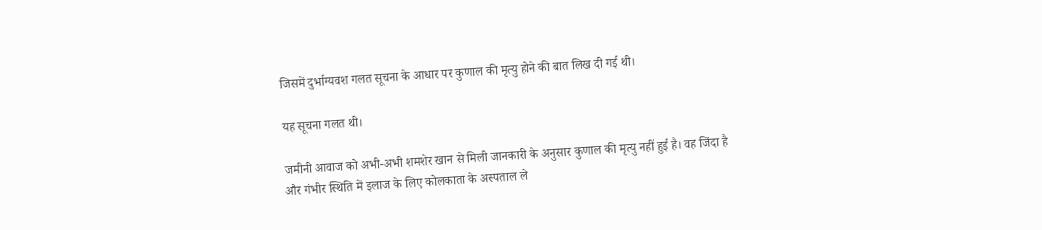जिसमें दुर्भाग्यवश गलत सूचना के आधार पर कुणाल की मृत्यु होने की बात लिख दी गई थी।

यह सूचना गलत थी।

जमीनी आवाज को अभी-अभी शमशेर खान से मिली जानकारी के अनुसार कुणाल की मृत्यु नहीं हुई है। वह जिंदा है और गंभीर स्थिति में इलाज के लिए कोलकाता के अस्पताल ले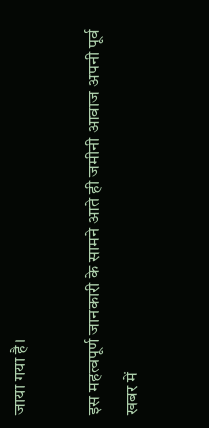जाया गया है।

इस महत्वपूर्ण जानकारी के सामने आते ही जमीनी आवाज अपनी पूर्व खबर में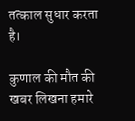तत्काल सुधार करता है।

कुणाल की मौत की खबर लिखना हमारे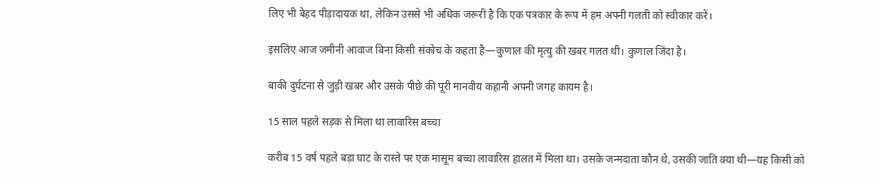लिए भी बेहद पीड़ादायक था, लेकिन उससे भी अधिक जरूरी है कि एक पत्रकार के रूप में हम अपनी गलती को स्वीकार करें।

इसलिए आज जमीनी आवाज बिना किसी संकोच के कहता है—कुणाल की मृत्यु की खबर गलत थी। कुणाल जिंदा है।

बाकी दुर्घटना से जुड़ी खबर और उसके पीछे की पूरी मानवीय कहानी अपनी जगह कायम है।

15 साल पहले सड़क से मिला था लावारिस बच्चा

करीब 15 वर्ष पहले बड़ा घाट के रास्ते पर एक मासूम बच्चा लावारिस हालत में मिला था। उसके जन्मदाता कौन थे, उसकी जाति क्या थी—यह किसी को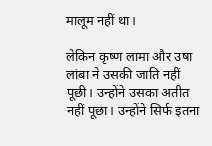मालूम नहीं था।

लेकिन कृष्ण लामा और उषा लांबा ने उसकी जाति नहीं पूछी। उन्होंने उसका अतीत नहीं पूछा। उन्होंने सिर्फ इतना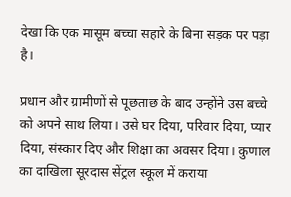देखा कि एक मासूम बच्चा सहारे के बिना सड़क पर पड़ा है।

प्रधान और ग्रामीणों से पूछताछ के बाद उन्होंने उस बच्चे को अपने साथ लिया। उसे घर दिया, परिवार दिया, प्यार दिया, संस्कार दिए और शिक्षा का अवसर दिया। कुणाल का दाखिला सूरदास सेंट्रल स्कूल में कराया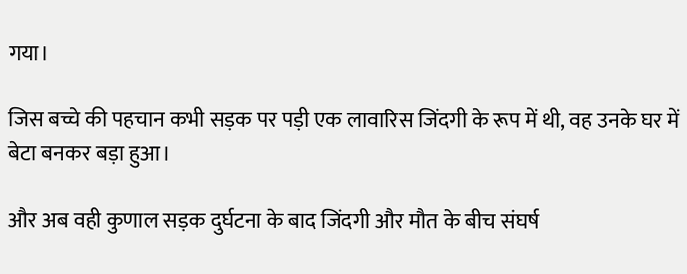गया।

जिस बच्चे की पहचान कभी सड़क पर पड़ी एक लावारिस जिंदगी के रूप में थी, वह उनके घर में बेटा बनकर बड़ा हुआ।

और अब वही कुणाल सड़क दुर्घटना के बाद जिंदगी और मौत के बीच संघर्ष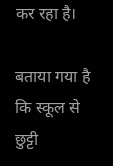कर रहा है।

बताया गया है कि स्कूल से छुट्टी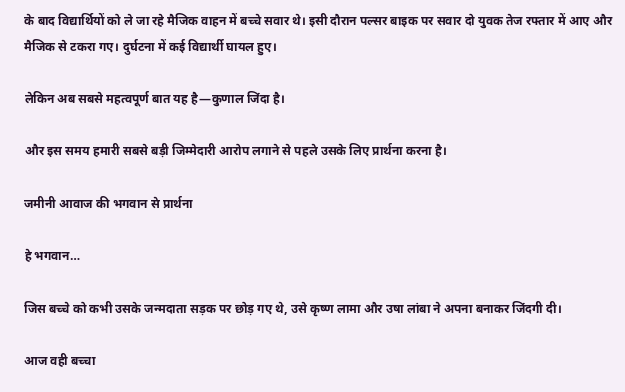के बाद विद्यार्थियों को ले जा रहे मैजिक वाहन में बच्चे सवार थे। इसी दौरान पल्सर बाइक पर सवार दो युवक तेज रफ्तार में आए और मैजिक से टकरा गए। दुर्घटना में कई विद्यार्थी घायल हुए।

लेकिन अब सबसे महत्वपूर्ण बात यह है—कुणाल जिंदा है।

और इस समय हमारी सबसे बड़ी जिम्मेदारी आरोप लगाने से पहले उसके लिए प्रार्थना करना है।

जमीनी आवाज की भगवान से प्रार्थना

हे भगवान…

जिस बच्चे को कभी उसके जन्मदाता सड़क पर छोड़ गए थे, उसे कृष्ण लामा और उषा लांबा ने अपना बनाकर जिंदगी दी।

आज वही बच्चा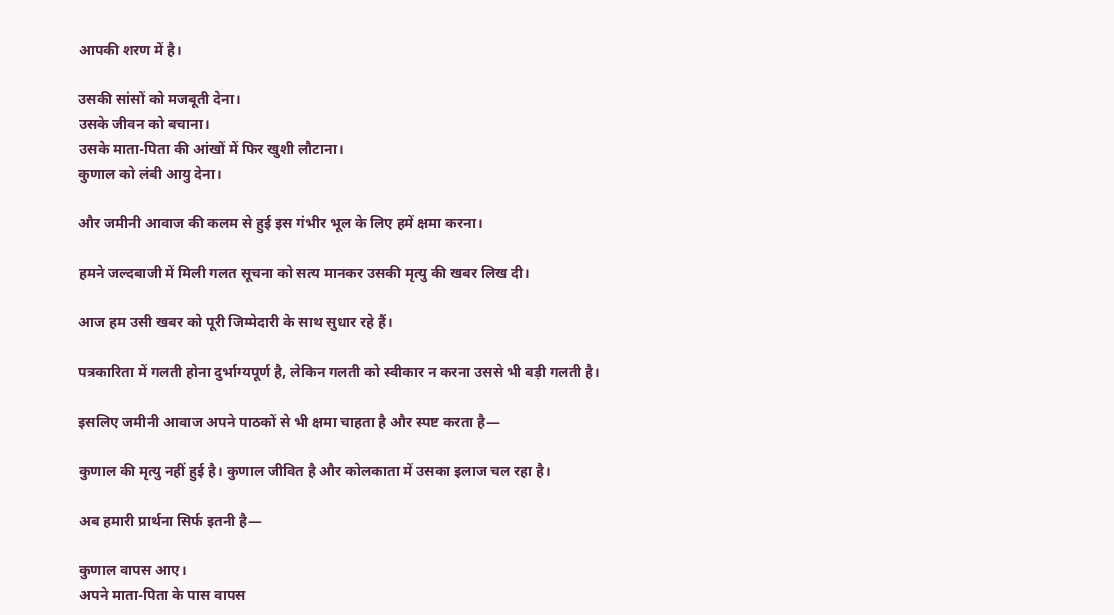आपकी शरण में है।

उसकी सांसों को मजबूती देना।
उसके जीवन को बचाना।
उसके माता-पिता की आंखों में फिर खुशी लौटाना।
कुणाल को लंबी आयु देना।

और जमीनी आवाज की कलम से हुई इस गंभीर भूल के लिए हमें क्षमा करना।

हमने जल्दबाजी में मिली गलत सूचना को सत्य मानकर उसकी मृत्यु की खबर लिख दी।

आज हम उसी खबर को पूरी जिम्मेदारी के साथ सुधार रहे हैं।

पत्रकारिता में गलती होना दुर्भाग्यपूर्ण है, लेकिन गलती को स्वीकार न करना उससे भी बड़ी गलती है।

इसलिए जमीनी आवाज अपने पाठकों से भी क्षमा चाहता है और स्पष्ट करता है—

कुणाल की मृत्यु नहीं हुई है। कुणाल जीवित है और कोलकाता में उसका इलाज चल रहा है।

अब हमारी प्रार्थना सिर्फ इतनी है—

कुणाल वापस आए।
अपने माता-पिता के पास वापस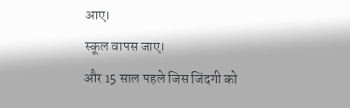आए।
स्कूल वापस जाए।
और 15 साल पहले जिस जिंदगी को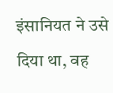इंसानियत ने उसे दिया था, वह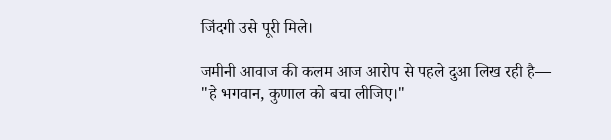जिंदगी उसे पूरी मिले।

जमीनी आवाज की कलम आज आरोप से पहले दुआ लिख रही है—
"हे भगवान, कुणाल को बचा लीजिए।"